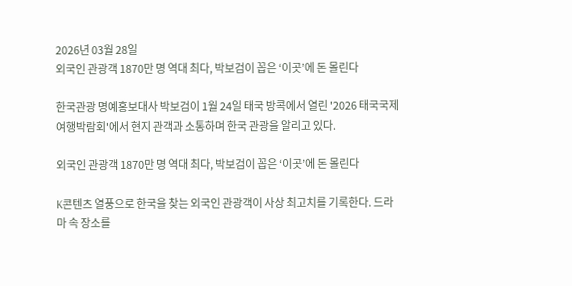2026년 03월 28일
외국인 관광객 1870만 명 역대 최다, 박보검이 꼽은 ‘이곳’에 돈 몰린다

한국관광 명예홍보대사 박보검이 1월 24일 태국 방콕에서 열린 '2026 태국국제여행박람회'에서 현지 관객과 소통하며 한국 관광을 알리고 있다.

외국인 관광객 1870만 명 역대 최다, 박보검이 꼽은 ‘이곳’에 돈 몰린다

K콘텐츠 열풍으로 한국을 찾는 외국인 관광객이 사상 최고치를 기록한다. 드라마 속 장소를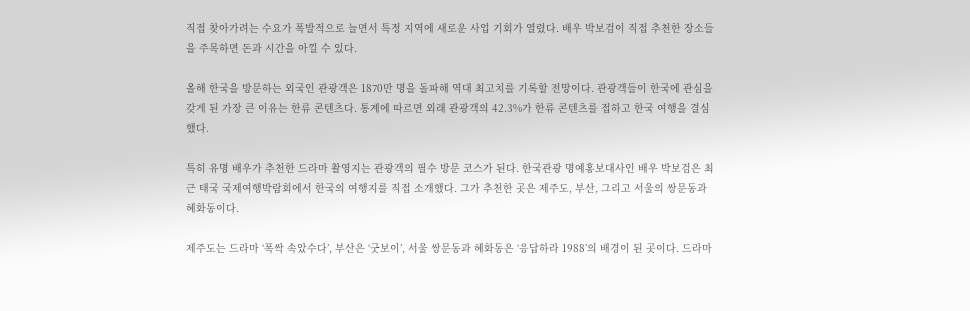직접 찾아가려는 수요가 폭발적으로 늘면서 특정 지역에 새로운 사업 기회가 열렸다. 배우 박보검이 직접 추천한 장소들을 주목하면 돈과 시간을 아낄 수 있다.

올해 한국을 방문하는 외국인 관광객은 1870만 명을 돌파해 역대 최고치를 기록할 전망이다. 관광객들이 한국에 관심을 갖게 된 가장 큰 이유는 한류 콘텐츠다. 통계에 따르면 외래 관광객의 42.3%가 한류 콘텐츠를 접하고 한국 여행을 결심했다.

특히 유명 배우가 추천한 드라마 촬영지는 관광객의 필수 방문 코스가 된다. 한국관광 명예홍보대사인 배우 박보검은 최근 태국 국제여행박람회에서 한국의 여행지를 직접 소개했다. 그가 추천한 곳은 제주도, 부산, 그리고 서울의 쌍문동과 혜화동이다.

제주도는 드라마 ‘폭싹 속았수다’, 부산은 ‘굿보이’, 서울 쌍문동과 혜화동은 ‘응답하라 1988’의 배경이 된 곳이다. 드라마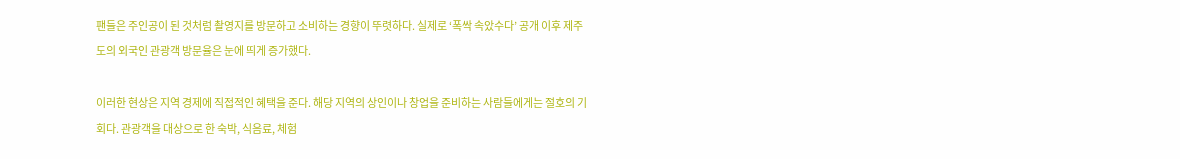팬들은 주인공이 된 것처럼 촬영지를 방문하고 소비하는 경향이 뚜렷하다. 실제로 ‘폭싹 속았수다’ 공개 이후 제주도의 외국인 관광객 방문율은 눈에 띄게 증가했다.

이러한 현상은 지역 경제에 직접적인 혜택을 준다. 해당 지역의 상인이나 창업을 준비하는 사람들에게는 절호의 기회다. 관광객을 대상으로 한 숙박, 식음료, 체험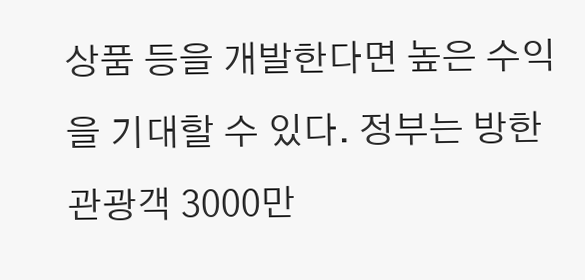상품 등을 개발한다면 높은 수익을 기대할 수 있다. 정부는 방한 관광객 3000만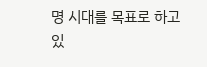명 시대를 목표로 하고 있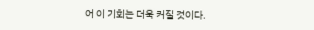어 이 기회는 더욱 커질 것이다.